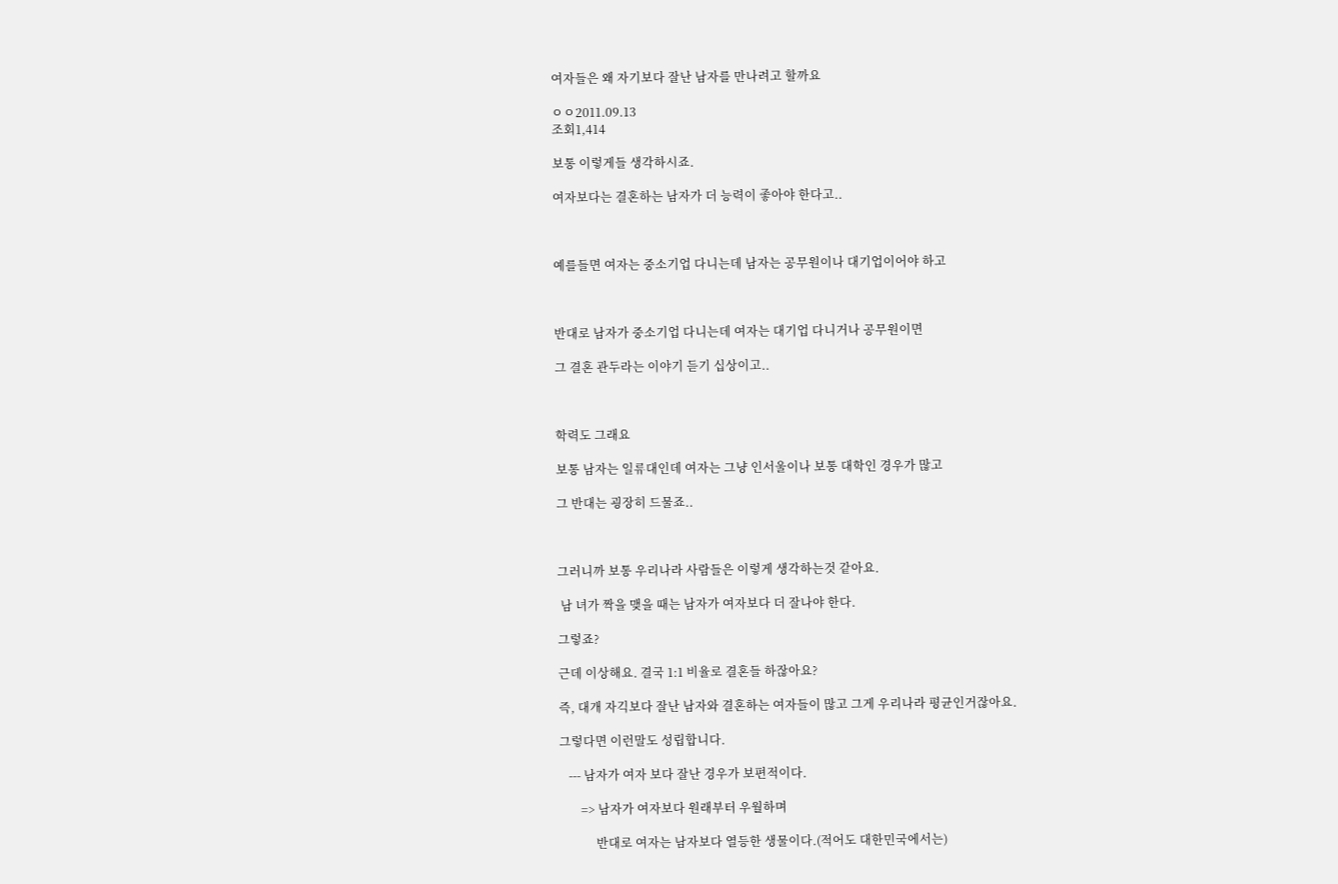여자들은 왜 자기보다 잘난 남자를 만나려고 할까요

ㅇㅇ2011.09.13
조회1,414

보통 이렇게들 생각하시죠.

여자보다는 결혼하는 남자가 더 능력이 좋아야 한다고..



예를들면 여자는 중소기업 다니는데 남자는 공무원이나 대기업이어야 하고



반대로 남자가 중소기업 다니는데 여자는 대기업 다니거나 공무원이면

그 결혼 관두라는 이야기 듣기 십상이고..



학력도 그래요

보통 남자는 일류대인데 여자는 그냥 인서울이나 보통 대학인 경우가 많고

그 반대는 굉장히 드물죠..



그러니까 보통 우리나라 사람들은 이렇게 생각하는것 같아요.

 남 녀가 짝을 맺을 때는 남자가 여자보다 더 잘나야 한다.

그렇죠?

근데 이상해요. 결국 1:1 비율로 결혼들 하잖아요?

즉, 대개 자긱보다 잘난 남자와 결혼하는 여자들이 많고 그게 우리나라 평균인거잖아요.

그렇다면 이런말도 성립합니다.

   --- 남자가 여자 보다 잘난 경우가 보편적이다.

       => 남자가 여자보다 원래부터 우월하며

            반대로 여자는 남자보다 열등한 생물이다.(적어도 대한민국에서는)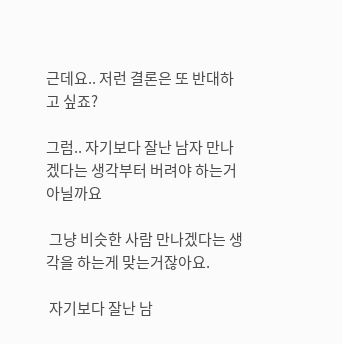근데요.. 저런 결론은 또 반대하고 싶죠?

그럼.. 자기보다 잘난 남자 만나겠다는 생각부터 버려야 하는거 아닐까요

 그냥 비슷한 사람 만나겠다는 생각을 하는게 맞는거잖아요.

 자기보다 잘난 남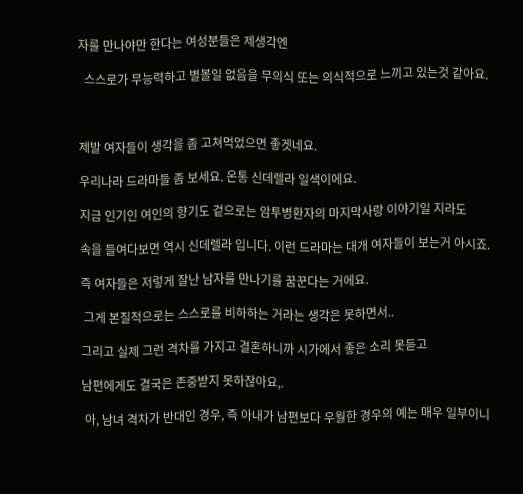자를 만나야만 한다는 여성분들은 제생각엔

  스스로가 무능력하고 별볼일 없음을 무의식 또는 의식적으로 느끼고 있는것 같아요.



제발 여자들이 생각을 좀 고쳐먹었으면 좋겟네요.

우리나라 드라마들 좀 보세요. 온통 신데렐라 일색이에요.

지금 인기인 여인의 향기도 겉으로는 암투병환자의 마지막사랑 이야기일 지라도

속을 들여다보면 역시 신데렐라 입니다. 이런 드라마는 대개 여자들이 보는거 아시죠.

즉 여자들은 저렇게 잘난 남자를 만나기를 꿈꾼다는 거에요.

 그게 본질적으로는 스스로를 비하하는 거라는 생각은 못하면서..

그리고 실제 그런 격차를 가지고 결혼하니까 시가에서 좋은 소리 못듣고

남편에게도 결국은 존중받지 못하잖아요,.

 아, 남녀 격차가 반대인 경우, 즉 아내가 남편보다 우월한 경우의 예는 매우 일부이니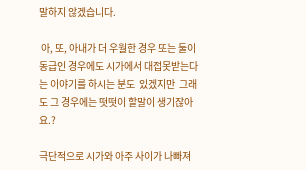말하지 않겠습니다.

 아, 또, 아내가 더 우월한 경우 또는 둘이 동급인 경우에도 시가에서 대접못받는다는 이야기를 하시는 분도  있겠지만  그래도 그 경우에는 떳떳이 할말이 생기잖아요.?

극단적으로 시가와 아주 사이가 나빠져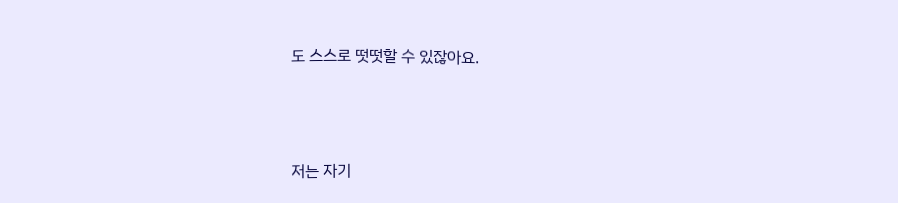도 스스로 떳떳할 수 있잖아요.



저는 자기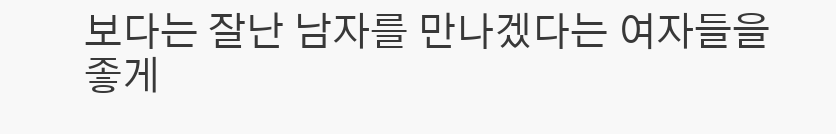보다는 잘난 남자를 만나겠다는 여자들을 좋게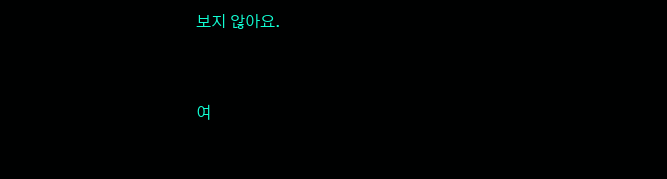보지 않아요.



여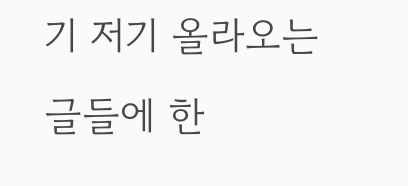기 저기 올라오는 글들에 한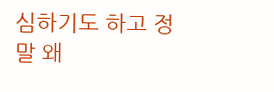심하기도 하고 정말 왜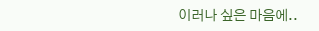이러나 싶은 마음에..